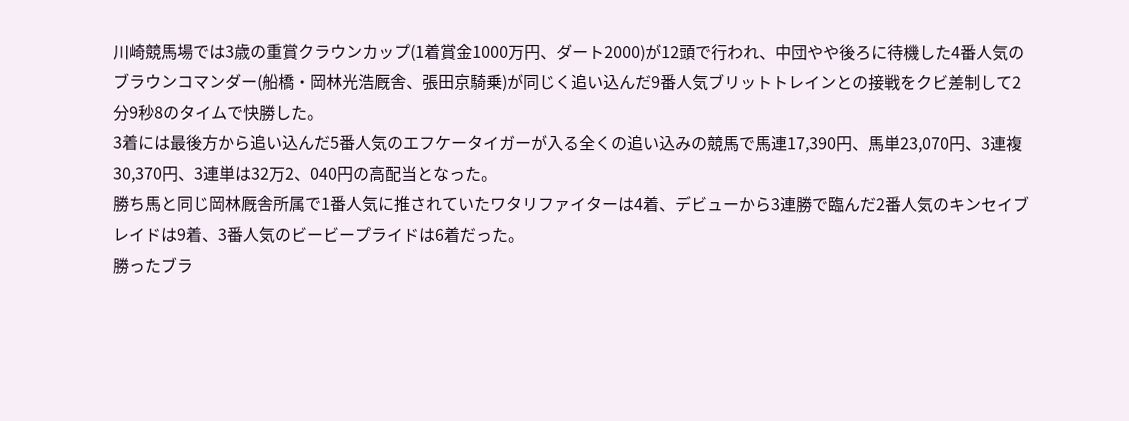川崎競馬場では3歳の重賞クラウンカップ(1着賞金1000万円、ダート2000)が12頭で行われ、中団やや後ろに待機した4番人気のブラウンコマンダー(船橋・岡林光浩厩舎、張田京騎乗)が同じく追い込んだ9番人気ブリットトレインとの接戦をクビ差制して2分9秒8のタイムで快勝した。
3着には最後方から追い込んだ5番人気のエフケータイガーが入る全くの追い込みの競馬で馬連17,390円、馬単23,070円、3連複30,370円、3連単は32万2、040円の高配当となった。
勝ち馬と同じ岡林厩舎所属で1番人気に推されていたワタリファイターは4着、デビューから3連勝で臨んだ2番人気のキンセイブレイドは9着、3番人気のビービープライドは6着だった。
勝ったブラ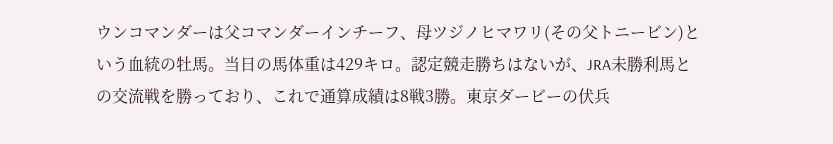ウンコマンダーは父コマンダーインチーフ、母ツジノヒマワリ(その父トニービン)という血統の牡馬。当日の馬体重は429キロ。認定競走勝ちはないが、JRA未勝利馬との交流戦を勝っており、これで通算成績は8戦3勝。東京ダービーの伏兵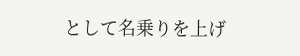として名乗りを上げ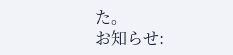た。
お知らせ: